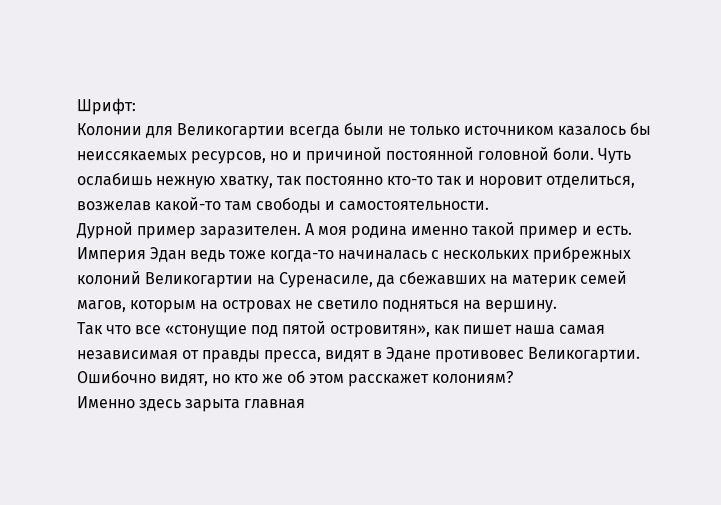Шрифт:
Колонии для Великогартии всегда были не только источником казалось бы неиссякаемых ресурсов, но и причиной постоянной головной боли. Чуть ослабишь нежную хватку, так постоянно кто-то так и норовит отделиться, возжелав какой-то там свободы и самостоятельности.
Дурной пример заразителен. А моя родина именно такой пример и есть. Империя Эдан ведь тоже когда-то начиналась с нескольких прибрежных колоний Великогартии на Суренасиле, да сбежавших на материк семей магов, которым на островах не светило подняться на вершину.
Так что все «стонущие под пятой островитян», как пишет наша самая независимая от правды пресса, видят в Эдане противовес Великогартии. Ошибочно видят, но кто же об этом расскажет колониям?
Именно здесь зарыта главная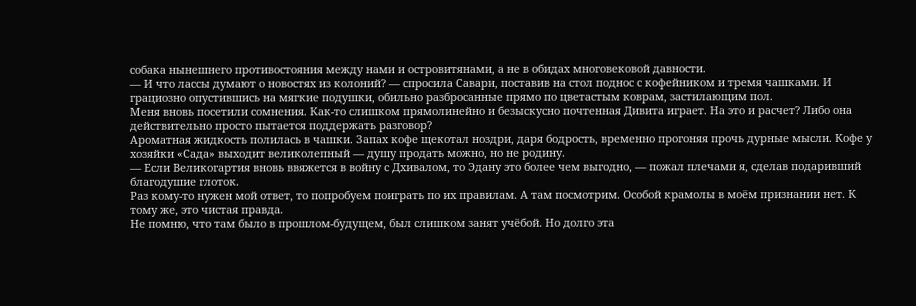собака нынешнего противостояния между нами и островитянами, а не в обидах многовековой давности.
— И что лассы думают о новостях из колоний? — спросила Савари, поставив на стол поднос с кофейником и тремя чашками. И грациозно опустившись на мягкие подушки, обильно разбросанные прямо по цветастым коврам, застилающим пол.
Меня вновь посетили сомнения. Как-то слишком прямолинейно и безыскусно почтенная Дивита играет. На это и расчет? Либо она действительно просто пытается поддержать разговор?
Ароматная жидкость полилась в чашки. Запах кофе щекотал ноздри, даря бодрость, временно прогоняя прочь дурные мысли. Кофе у хозяйки «Сада» выходит великолепный — душу продать можно, но не родину.
— Если Великогартия вновь ввяжется в войну с Дхивалом, то Эдану это более чем выгодно, — пожал плечами я, сделав подаривший благодушие глоток.
Раз кому-то нужен мой ответ, то попробуем поиграть по их правилам. А там посмотрим. Особой крамолы в моём признании нет. К тому же, это чистая правда.
Не помню, что там было в прошлом-будущем, был слишком занят учёбой. Но долго эта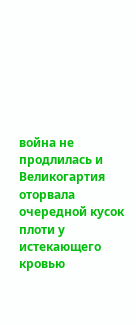война не продлилась и Великогартия оторвала очередной кусок плоти у истекающего кровью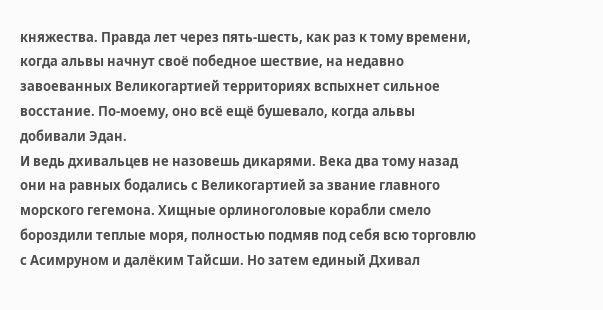княжества. Правда лет через пять-шесть, как раз к тому времени, когда альвы начнут своё победное шествие, на недавно завоеванных Великогартией территориях вспыхнет сильное восстание. По-моему, оно всё ещё бушевало, когда альвы добивали Эдан.
И ведь дхивальцев не назовешь дикарями. Века два тому назад они на равных бодались с Великогартией за звание главного морского гегемона. Хищные орлиноголовые корабли смело бороздили теплые моря, полностью подмяв под себя всю торговлю с Асимруном и далёким Тайсши. Но затем единый Дхивал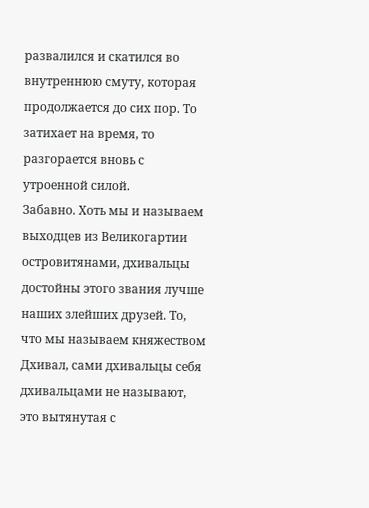развалился и скатился во внутреннюю смуту, которая продолжается до сих пор. То затихает на время, то разгорается вновь с утроенной силой.
Забавно. Хоть мы и называем выходцев из Великогартии островитянами, дхивальцы достойны этого звания лучше наших злейших друзей. То, что мы называем княжеством Дхивал, сами дхивальцы себя дхивальцами не называют, это вытянутая с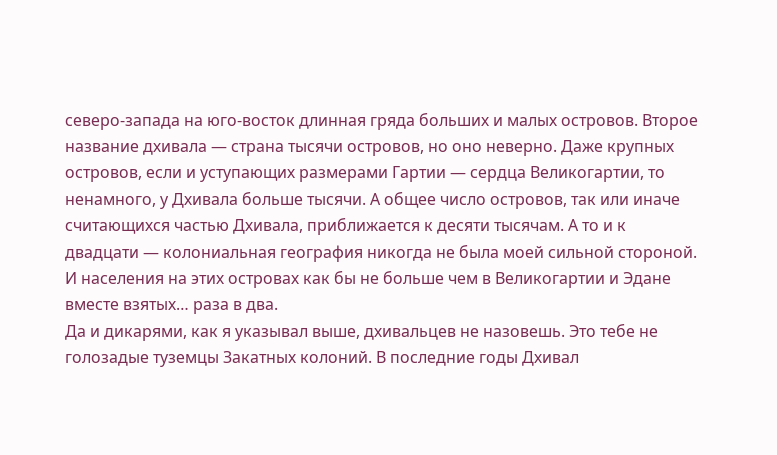северо-запада на юго-восток длинная гряда больших и малых островов. Второе название дхивала — страна тысячи островов, но оно неверно. Даже крупных островов, если и уступающих размерами Гартии — сердца Великогартии, то ненамного, у Дхивала больше тысячи. А общее число островов, так или иначе считающихся частью Дхивала, приближается к десяти тысячам. А то и к двадцати — колониальная география никогда не была моей сильной стороной. И населения на этих островах как бы не больше чем в Великогартии и Эдане вместе взятых… раза в два.
Да и дикарями, как я указывал выше, дхивальцев не назовешь. Это тебе не голозадые туземцы Закатных колоний. В последние годы Дхивал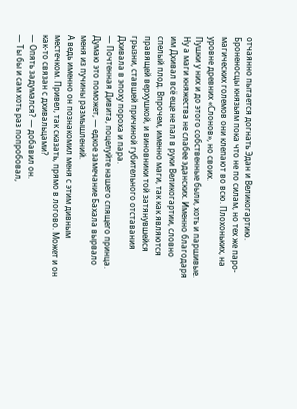отчаянно пытается догнать Эдан и Великогартию. Броненосцы князьям пока что не по силам, но тех же паро-магических големов они клепают во всю. Плохоньких, на уровне древних «Слонов», но своих.
Пушки у них и до этого собственные были, хоть и паршивые. Ну а маги княжества не слабее эданских. Именно благодаря им Дхивал всё еще не пал в руки Великогартии, словно спелый плод. Впрочем, именно маги, так как являются правящей верхушкой, и виновники той затянувшейся грызни, ставшей причиной губительного отставания Дхивала в эпоху пороха и пара.
— Почтенная Дивита, поцелуйте нашего спящего принца. Думаю это поможет, — едкое замечание Бахала вырвало меня из пучины размышлений.
А ведь именно он познакомил меня с этим дивным местечком. Привел, так сказать, прямо в логово. Может и он как-то связан с дхивальцами?
— Опять задумался? — добавил он.
— Ты бы и сам хоть раз попробовал,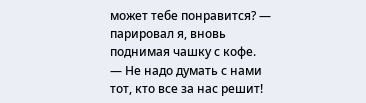может тебе понравится? — парировал я, вновь поднимая чашку с кофе.
— Не надо думать с нами тот, кто все за нас решит!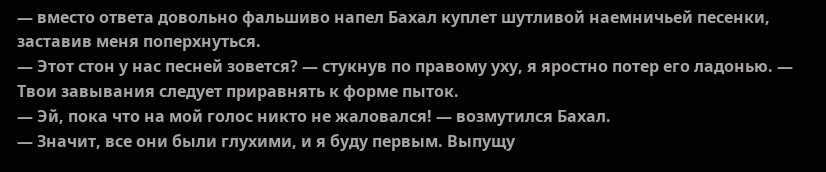— вместо ответа довольно фальшиво напел Бахал куплет шутливой наемничьей песенки, заставив меня поперхнуться.
— Этот стон у нас песней зовется? — стукнув по правому уху, я яростно потер его ладонью. — Твои завывания следует приравнять к форме пыток.
— Эй, пока что на мой голос никто не жаловался! — возмутился Бахал.
— Значит, все они были глухими, и я буду первым. Выпущу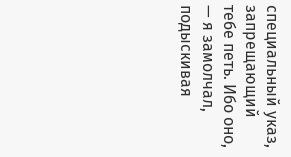специальный указ, запрещающий тебе петь. Ибо оно, — я замолчал, подыскивая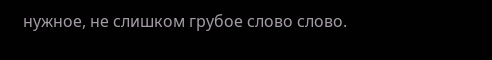нужное, не слишком грубое слово слово.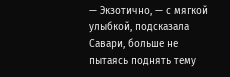— Экзотично, — с мягкой улыбкой, подсказала Савари, больше не пытаясь поднять тему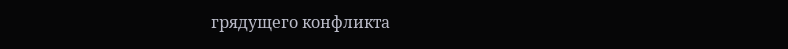грядущего конфликта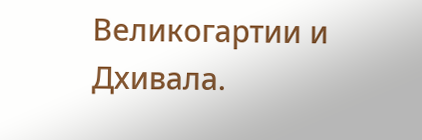Великогартии и Дхивала.